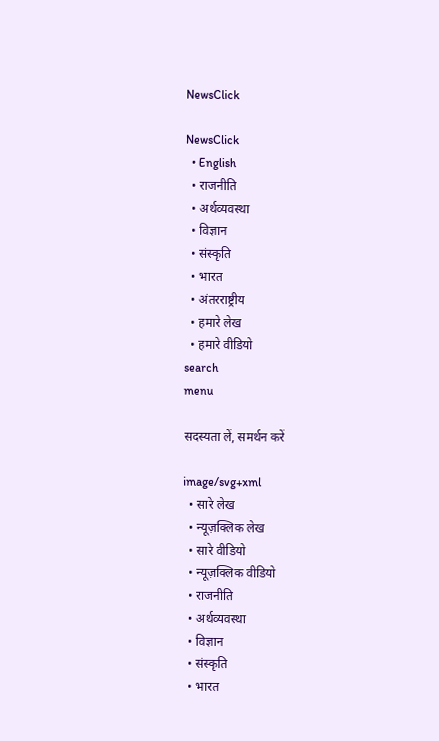NewsClick

NewsClick
  • English
  • राजनीति
  • अर्थव्यवस्था
  • विज्ञान
  • संस्कृति
  • भारत
  • अंतरराष्ट्रीय
  • हमारे लेख
  • हमारे वीडियो
search
menu

सदस्यता लें, समर्थन करें

image/svg+xml
  • सारे लेख
  • न्यूज़क्लिक लेख
  • सारे वीडियो
  • न्यूज़क्लिक वीडियो
  • राजनीति
  • अर्थव्यवस्था
  • विज्ञान
  • संस्कृति
  • भारत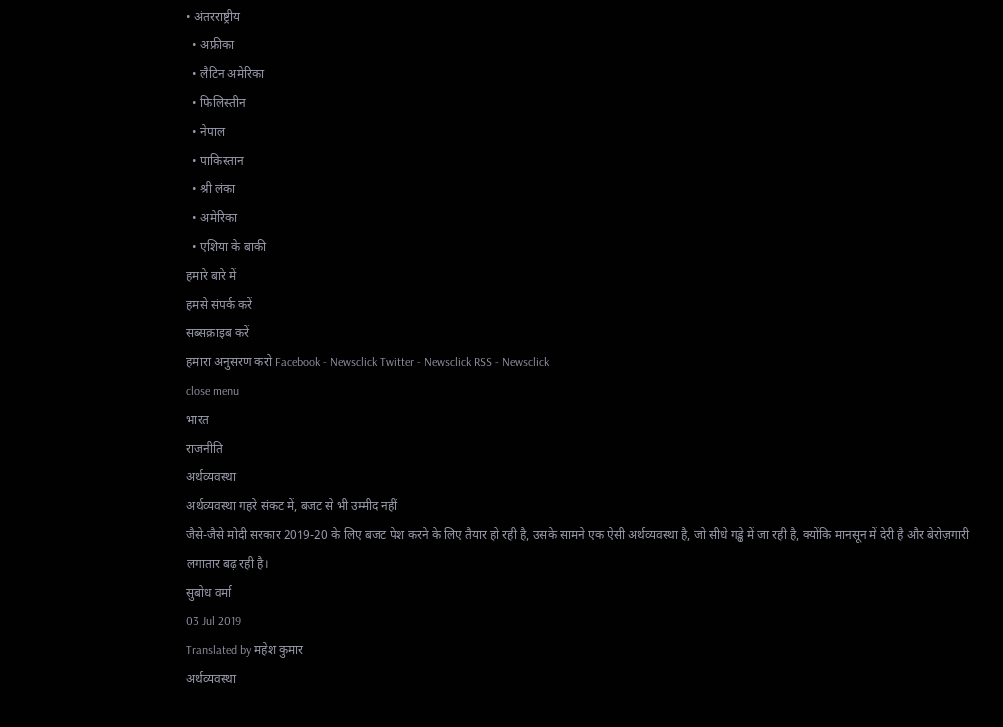• अंतरराष्ट्रीय
  • अफ्रीका
  • लैटिन अमेरिका
  • फिलिस्तीन
  • नेपाल
  • पाकिस्तान
  • श्री लंका
  • अमेरिका
  • एशिया के बाकी
हमारे बारे में
हमसे संपर्क करें
सब्सक्राइब करें
हमारा अनुसरण करो Facebook - Newsclick Twitter - Newsclick RSS - Newsclick
close menu
भारत
राजनीति
अर्थव्यवस्था
अर्थव्यवस्था गहरे संकट में, बजट से भी उम्मीद नहीं
जैसे-जैसे मोदी सरकार 2019-20 के लिए बजट पेश करने के लिए तैयार हो रही है, उसके सामने एक ऐसी अर्थव्यवस्था है, जो सीधे गड्ढे में जा रही है, क्योंकि मानसून में देरी है और बेरोज़गारी लगातार बढ़ रही है।
सुबोध वर्मा
03 Jul 2019
Translated by महेश कुमार
अर्थव्यवस्था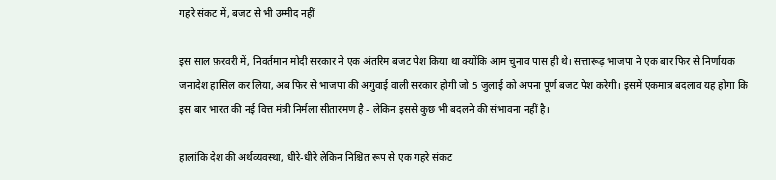गहरे संकट में, बजट से भी उम्मीद नहीं

इस साल फ़रवरी में, निवर्तमान मोदी सरकार ने एक अंतरिम बजट पेश किया था क्योंकि आम चुनाव पास ही थे। सत्तारूढ़ भाजपा ने एक बार फिर से निर्णायक जनादेश हासिल कर लिया, अब फिर से भाजपा की अगुवाई वाली सरकार होगी जो 5 जुलाई को अपना पूर्ण बजट पेश करेगी। इसमें एकमात्र बदलाव यह होगा कि इस बार भारत की नई वित्त मंत्री निर्मला सीतारमण है - लेकिन इससे कुछ भी बदलने की संभावना नहीं है।

हालांकि देश की अर्थव्यवस्था, धीरे-धीरे लेकिन निश्चित रूप से एक गहरे संकट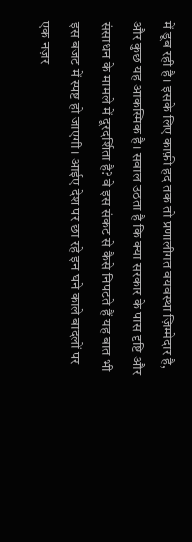में डूब रही है। इसके लिए काफ़ी हद तक तो प्रणालीगत वयवस्था ज़िम्मेदार है, और कुछ यह आकस्मिक है। सवाल उठता है कि क्या सरकार के पास दृष्टि और संसाधन के मामले में दूरदर्शिता है? वे इस संकट से कैसे निपटते हैं यह बात भी इस बजट में स्पष्ट हो जाएगी। आईए देश पर छा रहे इन घने काले बादलों पर एक नज़र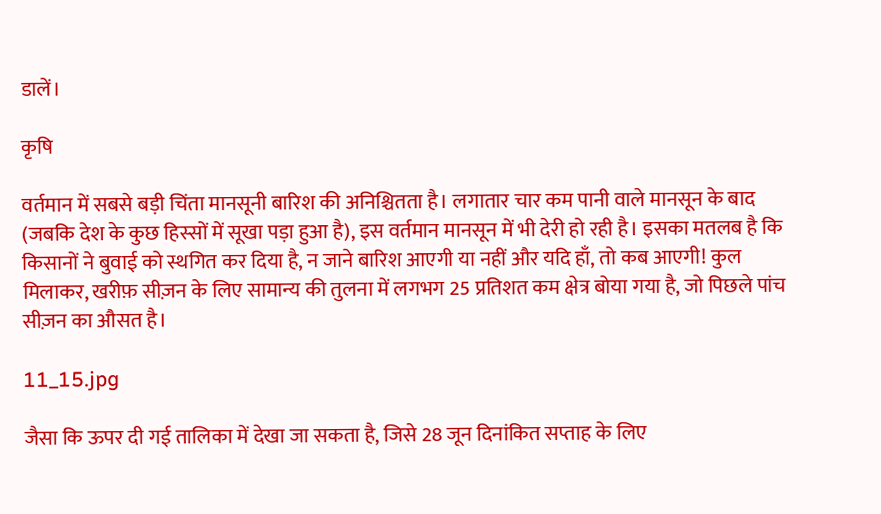डालें।

कृषि

वर्तमान में सबसे बड़ी चिंता मानसूनी बारिश की अनिश्चितता है। लगातार चार कम पानी वाले मानसून के बाद (जबकि देश के कुछ हिस्सों में सूखा पड़ा हुआ है), इस वर्तमान मानसून में भी देरी हो रही है। इसका मतलब है कि किसानों ने बुवाई को स्थगित कर दिया है, न जाने बारिश आएगी या नहीं और यदि हाँ, तो कब आएगी! कुल मिलाकर, खरीफ़ सीज़न के लिए सामान्य की तुलना में लगभग 25 प्रतिशत कम क्षेत्र बोया गया है, जो पिछले पांच सीज़न का औसत है।

11_15.jpg

जैसा कि ऊपर दी गई तालिका में देखा जा सकता है, जिसे 28 जून दिनांकित सप्ताह के लिए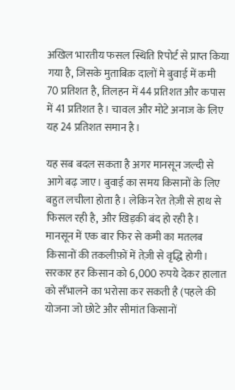अखिल भारतीय फसल स्थिति रिपोर्ट से प्राप्त किया गया है, जिसके मुताबिक़ दालों मे बुवाई में कमी 70 प्रतिशत है, तिलहन में 44 प्रतिशत और कपास में 41 प्रतिशत है। चावल और मोटे अनाज के लिए यह 24 प्रतिशत समान है।

यह सब बदल सकता है अगर मानसून जल्दी से आगे बढ़ जाए। बुवाई का समय किसानों के लिए बहुत लचीला होता है। लेकिन रेत तेज़ी से हाथ से फिसल रही है, और खिड़की बंद हो रही है। मानसून में एक बार फिर से कमी का मतलब किसानों की तकलीफ़ों में तेज़ी से वृद्धि होगी। सरकार हर किसान को 6,000 रुपये देकर हालात को सँभालने का भरोसा कर सकती है (पहले की योजना जो छोटे और सीमांत किसानों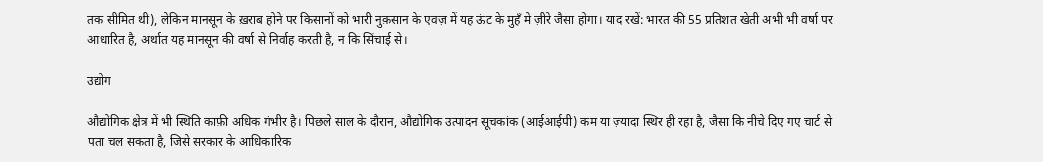तक सीमित थी), लेकिन मानसून के ख़राब होने पर किसानों को भारी नुक़सान के एवज़ में यह ऊंट के मुहँ मे ज़ीरे जैसा होगा। याद रखें: भारत की 55 प्रतिशत खेती अभी भी वर्षा पर आधारित है, अर्थात यह मानसून की वर्षा से निर्वाह करती है, न कि सिंचाई से।

उद्योग

औद्योगिक क्षेत्र में भी स्थिति काफ़ी अधिक गंभीर है। पिछले साल के दौरान, औद्योगिक उत्पादन सूचकांक (आईआईपी) कम या ज़्यादा स्थिर ही रहा है, जैसा कि नीचे दिए गए चार्ट से पता चल सकता है, जिसे सरकार के आधिकारिक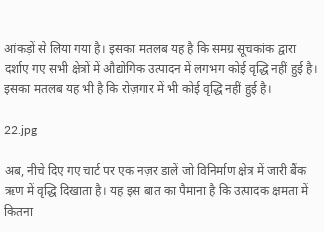आंकड़ों से लिया गया है। इसका मतलब यह है कि समग्र सूचकांक द्वारा दर्शाए गए सभी क्षेत्रों में औद्योगिक उत्पादन में लगभग कोई वृद्धि नहीं हुई है। इसका मतलब यह भी है कि रोज़गार में भी कोई वृद्धि नहीं हुई है।

22.jpg

अब, नीचे दिए गए चार्ट पर एक नज़र डालें जो विनिर्माण क्षेत्र में जारी बैंक ऋण में वृद्धि दिखाता है। यह इस बात का पैमाना है कि उत्पादक क्षमता में कितना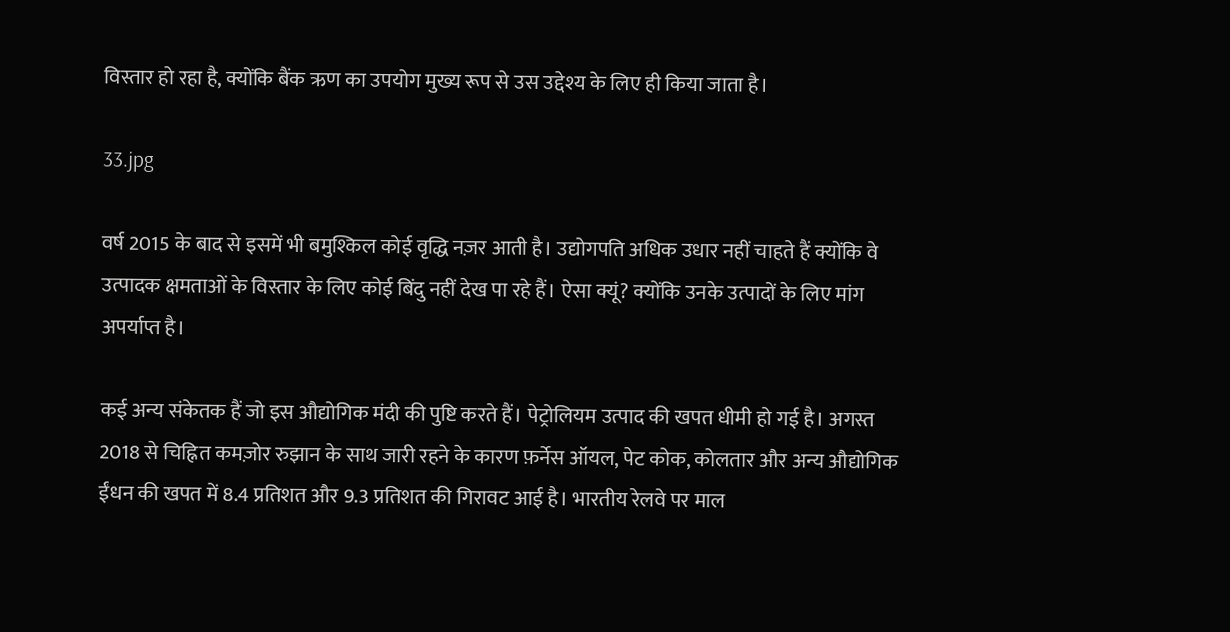विस्तार हो रहा है, क्योंकि बैंक ऋण का उपयोग मुख्य रूप से उस उद्देश्य के लिए ही किया जाता है।

33.jpg

वर्ष 2015 के बाद से इसमें भी बमुश्किल कोई वृद्धि नज़र आती है। उद्योगपति अधिक उधार नहीं चाहते हैं क्योंकि वे उत्पादक क्षमताओं के विस्तार के लिए कोई बिंदु नहीं देख पा रहे हैं। ऐसा क्यूं? क्योंकि उनके उत्पादों के लिए मांग अपर्याप्त है।

कई अन्य संकेतक हैं जो इस औद्योगिक मंदी की पुष्टि करते हैं। पेट्रोलियम उत्पाद की खपत धीमी हो गई है। अगस्त 2018 से चिह्नित कमज़ोर रुझान के साथ जारी रहने के कारण फ़र्नेस ऑयल, पेट कोक, कोलतार और अन्य औद्योगिक ईंधन की खपत में 8.4 प्रतिशत और 9.3 प्रतिशत की गिरावट आई है। भारतीय रेलवे पर माल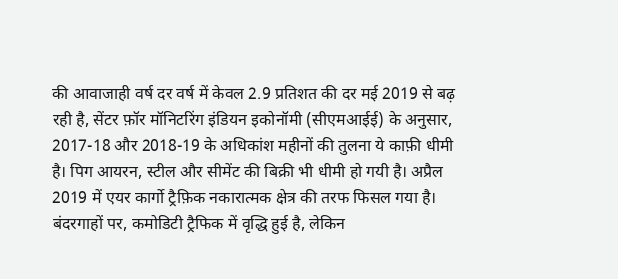की आवाजाही वर्ष दर वर्ष में केवल 2.9 प्रतिशत की दर मई 2019 से बढ़ रही है, सेंटर फ़ॉर मॉनिटरिंग इंडियन इकोनॉमी (सीएमआईई) के अनुसार, 2017-18 और 2018-19 के अधिकांश महीनों की तुलना ये काफ़ी धीमी है। पिग आयरन, स्टील और सीमेंट की बिक्री भी धीमी हो गयी है। अप्रैल 2019 में एयर कार्गो ट्रैफ़िक नकारात्मक क्षेत्र की तरफ फिसल गया है। बंदरगाहों पर, कमोडिटी ट्रैफिक में वृद्धि हुई है, लेकिन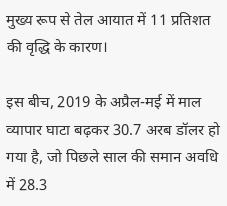मुख्य रूप से तेल आयात में 11 प्रतिशत की वृद्धि के कारण।

इस बीच, 2019 के अप्रैल-मई में माल व्यापार घाटा बढ़कर 30.7 अरब डॉलर हो गया है, जो पिछले साल की समान अवधि में 28.3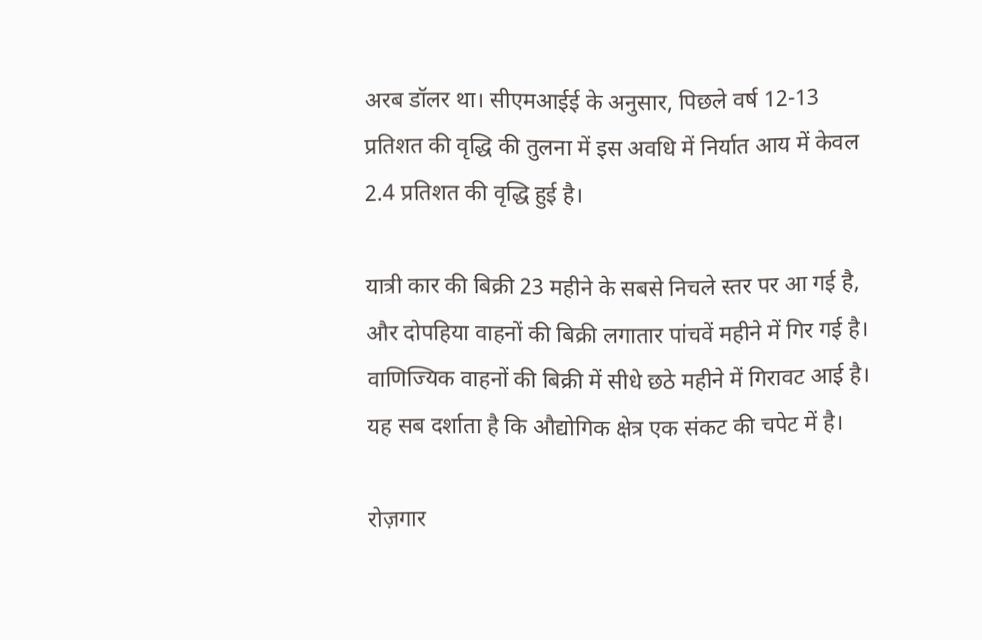अरब डॉलर था। सीएमआईई के अनुसार, पिछले वर्ष 12-13 प्रतिशत की वृद्धि की तुलना में इस अवधि में निर्यात आय में केवल 2.4 प्रतिशत की वृद्धि हुई है।

यात्री कार की बिक्री 23 महीने के सबसे निचले स्तर पर आ गई है, और दोपहिया वाहनों की बिक्री लगातार पांचवें महीने में गिर गई है। वाणिज्यिक वाहनों की बिक्री में सीधे छठे महीने में गिरावट आई है। यह सब दर्शाता है कि औद्योगिक क्षेत्र एक संकट की चपेट में है।

रोज़गार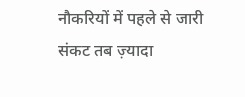नौकरियों में पहले से जारी संकट तब ज़्यादा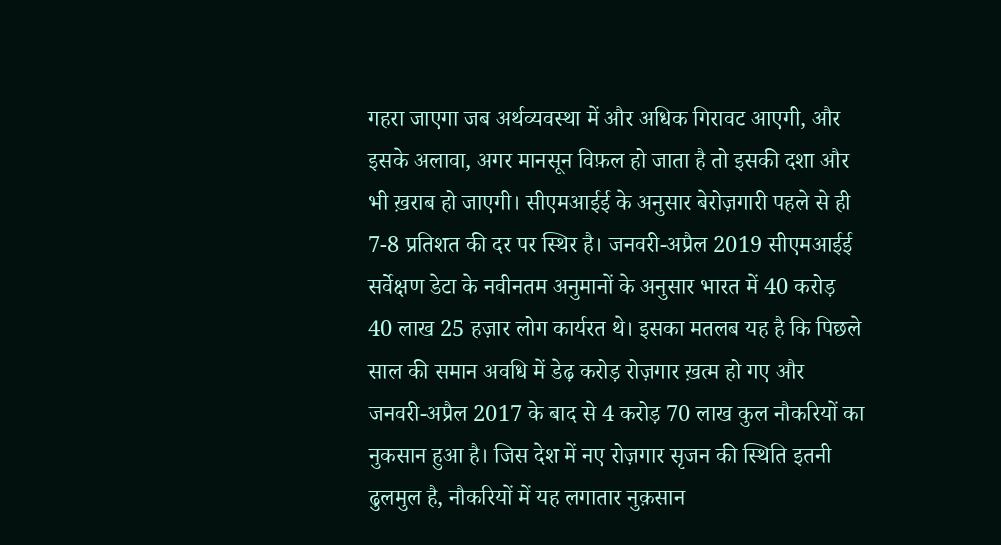गहरा जाएगा जब अर्थव्यवस्था में और अधिक गिरावट आएगी, और इसके अलावा, अगर मानसून विफ़ल हो जाता है तो इसकी दशा और भी ख़राब हो जाएगी। सीएमआईई के अनुसार बेरोज़गारी पहले से ही 7-8 प्रतिशत की दर पर स्थिर है। जनवरी-अप्रैल 2019 सीएमआईई सर्वेक्षण डेटा के नवीनतम अनुमानों के अनुसार भारत में 40 करोड़ 40 लाख 25 हज़ार लोग कार्यरत थे। इसका मतलब यह है कि पिछले साल की समान अवधि में डेढ़ करोड़ रोज़गार ख़त्म हो गए और जनवरी-अप्रैल 2017 के बाद से 4 करोड़ 70 लाख कुल नौकरियों का नुकसान हुआ है। जिस देश में नए रोज़गार सृजन की स्थिति इतनी ढुलमुल है, नौकरियों में यह लगातार नुक़सान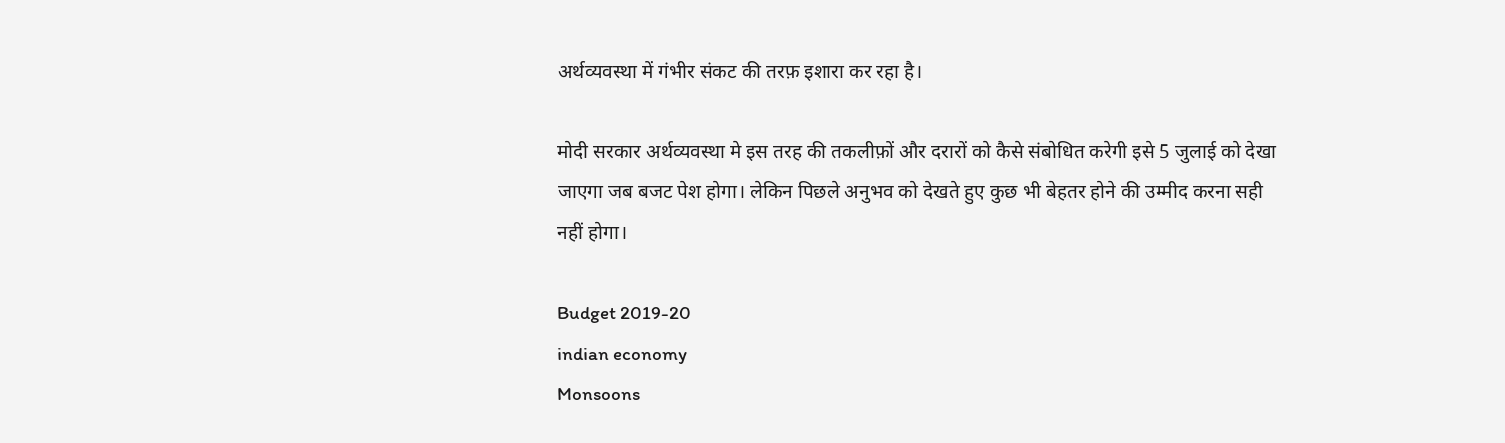अर्थव्यवस्था में गंभीर संकट की तरफ़ इशारा कर रहा है।

मोदी सरकार अर्थव्यवस्था मे इस तरह की तकलीफ़ों और दरारों को कैसे संबोधित करेगी इसे 5 जुलाई को देखा जाएगा जब बजट पेश होगा। लेकिन पिछले अनुभव को देखते हुए कुछ भी बेहतर होने की उम्मीद करना सही नहीं होगा।

Budget 2019-20
indian economy
Monsoons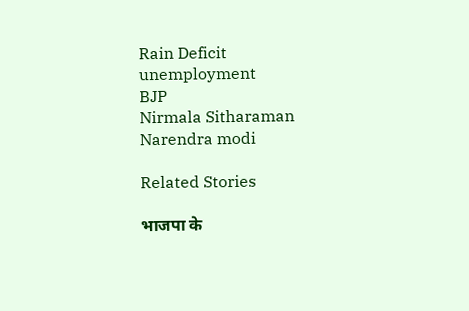Rain Deficit
unemployment
BJP
Nirmala Sitharaman
Narendra modi

Related Stories

भाजपा के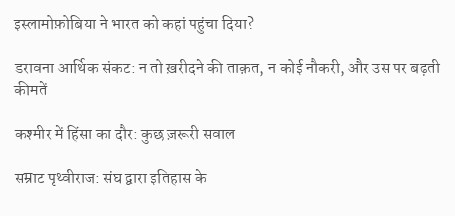इस्लामोफ़ोबिया ने भारत को कहां पहुंचा दिया?

डरावना आर्थिक संकट: न तो ख़रीदने की ताक़त, न कोई नौकरी, और उस पर बढ़ती कीमतें

कश्मीर में हिंसा का दौर: कुछ ज़रूरी सवाल

सम्राट पृथ्वीराज: संघ द्वारा इतिहास के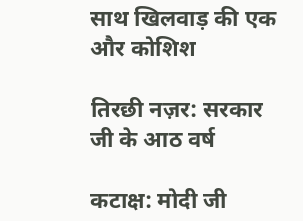साथ खिलवाड़ की एक और कोशिश

तिरछी नज़र: सरकार जी के आठ वर्ष

कटाक्ष: मोदी जी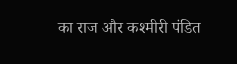का राज और कश्मीरी पंडित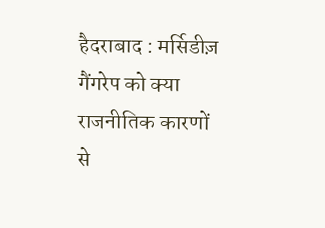हैदराबाद : मर्सिडीज़ गैंगरेप को क्या राजनीतिक कारणों से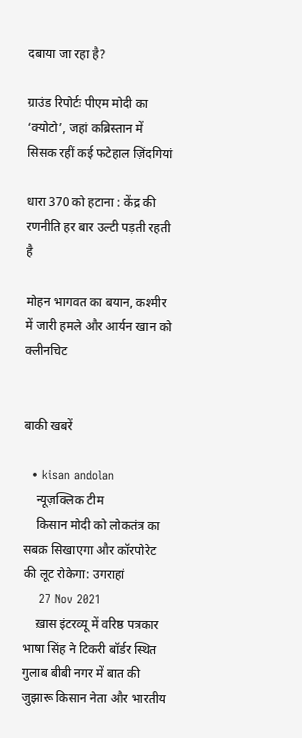दबाया जा रहा है?

ग्राउंड रिपोर्टः पीएम मोदी का ‘क्योटो’, जहां कब्रिस्तान में सिसक रहीं कई फटेहाल ज़िंदगियां

धारा 370 को हटाना : केंद्र की रणनीति हर बार उल्टी पड़ती रहती है

मोहन भागवत का बयान, कश्मीर में जारी हमले और आर्यन खान को क्लीनचिट


बाकी खबरें

  • kisan andolan
    न्यूज़क्लिक टीम
    किसान मोदी को लोकतंत्र का सबक़ सिखाएगा और कॉरपोरेट की लूट रोकेगा: उगराहां
    27 Nov 2021
    ख़ास इंटरव्यू में वरिष्ठ पत्रकार भाषा सिंह ने टिकरी बॉर्डर स्थित गुलाब बीबी नगर में बात की जुझारू किसान नेता और भारतीय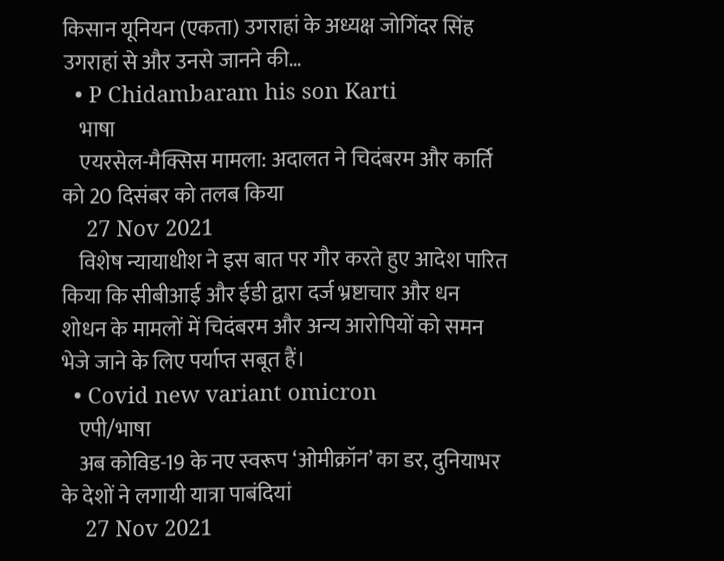किसान यूनियन (एकता) उगराहां के अध्यक्ष जोगिंदर सिंह उगराहां से और उनसे जानने की…
  • P Chidambaram his son Karti
    भाषा
    एयरसेल-मैक्सिस मामला: अदालत ने चिदंबरम और कार्ति को 20 दिसंबर को तलब किया
    27 Nov 2021
    विशेष न्यायाधीश ने इस बात पर गौर करते हुए आदेश पारित किया कि सीबीआई और ईडी द्वारा दर्ज भ्रष्टाचार और धन शोधन के मामलों में चिदंबरम और अन्य आरोपियों को समन भेजे जाने के लिए पर्याप्त सबूत हैं।
  • Covid new variant omicron
    एपी/भाषा
    अब कोविड-19 के नए स्वरूप ‘ओमीक्रॉन’ का डर, दुनियाभर के देशों ने लगायी यात्रा पाबंदियां
    27 Nov 2021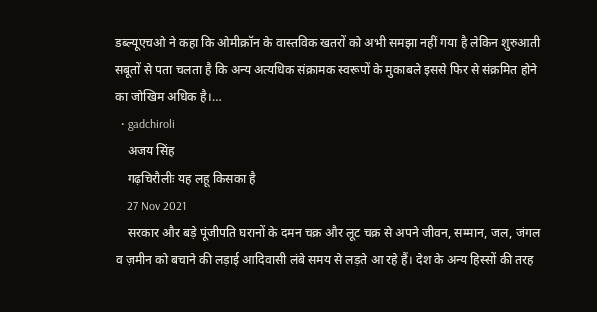डब्ल्यूएचओ ने कहा कि ओमीक्रॉन के वास्तविक खतरों को अभी समझा नहीं गया है लेकिन शुरुआती सबूतों से पता चलता है कि अन्य अत्यधिक संक्रामक स्वरूपों के मुकाबले इससे फिर से संक्रमित होने का जोखिम अधिक है।…
  • gadchiroli
    अजय सिंह
    गढ़चिरौलीः यह लहू किसका है
    27 Nov 2021
    सरकार और बड़े पूंजीपति घरानों के दमन चक्र और लूट चक्र से अपने जीवन, सम्मान, जल, जंगल व ज़मीन को बचाने की लड़ाई आदिवासी लंबे समय से लड़ते आ रहे हैं। देश के अन्य हिस्सों की तरह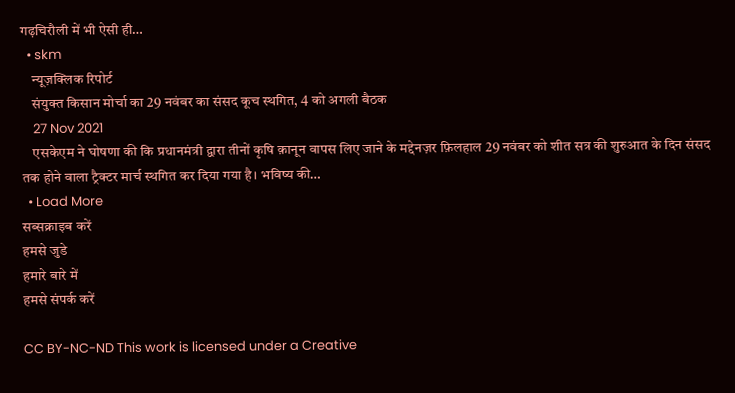गढ़चिरौली में भी ऐसी ही…
  • skm
    न्यूज़क्लिक रिपोर्ट
    संयुक्त किसान मोर्चा का 29 नवंबर का संसद कूच स्थगित, 4 को अगली बैठक
    27 Nov 2021
    एसकेएम ने घोषणा की कि प्रधानमंत्री द्वारा तीनों कृषि क़ानून वापस लिए जाने के मद्देनज़र फ़िलहाल 29 नवंबर को शीत सत्र की शुरुआत के दिन संसद तक होने वाला ट्रैक्टर मार्च स्थगित कर दिया गया है। भविष्य की…
  • Load More
सब्सक्राइब करें
हमसे जुडे
हमारे बारे में
हमसे संपर्क करें

CC BY-NC-ND This work is licensed under a Creative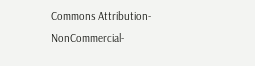Commons Attribution-NonCommercial-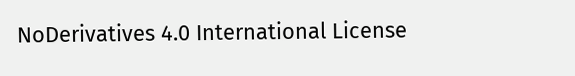NoDerivatives 4.0 International License